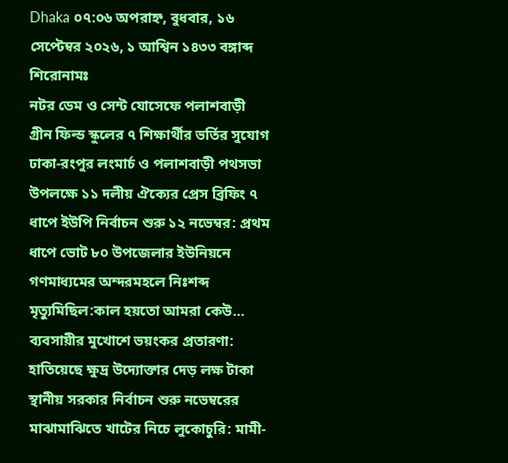Dhaka ০৭:০৬ অপরাহ্ন, বুধবার, ১৬ সেপ্টেম্বর ২০২৬, ১ আশ্বিন ১৪৩৩ বঙ্গাব্দ
শিরোনামঃ
নটর ডেম ও সেন্ট যোসেফে পলাশবাড়ী গ্রীন ফিল্ড স্কুলের ৭ শিক্ষার্থীর ভর্তির সুযোগ ঢাকা-রংপুর লংমার্চ ও পলাশবাড়ী পথসভা উপলক্ষে ১১ দলীয় ঐক্যের প্রেস ব্রিফিং ৭ ধাপে ইউপি নির্বাচন শুরু ১২ নভেম্বর: প্রথম ধাপে ভোট ৮০ উপজেলার ইউনিয়নে গণমাধ্যমের অন্দরমহলে নিঃশব্দ মৃত্যুমিছিল:কাল হয়তো আমরা কেউ… ব্যবসায়ীর মুখোশে ভয়ংকর প্রতারণা: হাতিয়েছে ক্ষুদ্র উদ্যোক্তার দেড় লক্ষ টাকা স্থানীয় সরকার নির্বাচন শুরু নভেম্বরের মাঝামাঝিতে খাটের নিচে লুকোচুরি: মামী-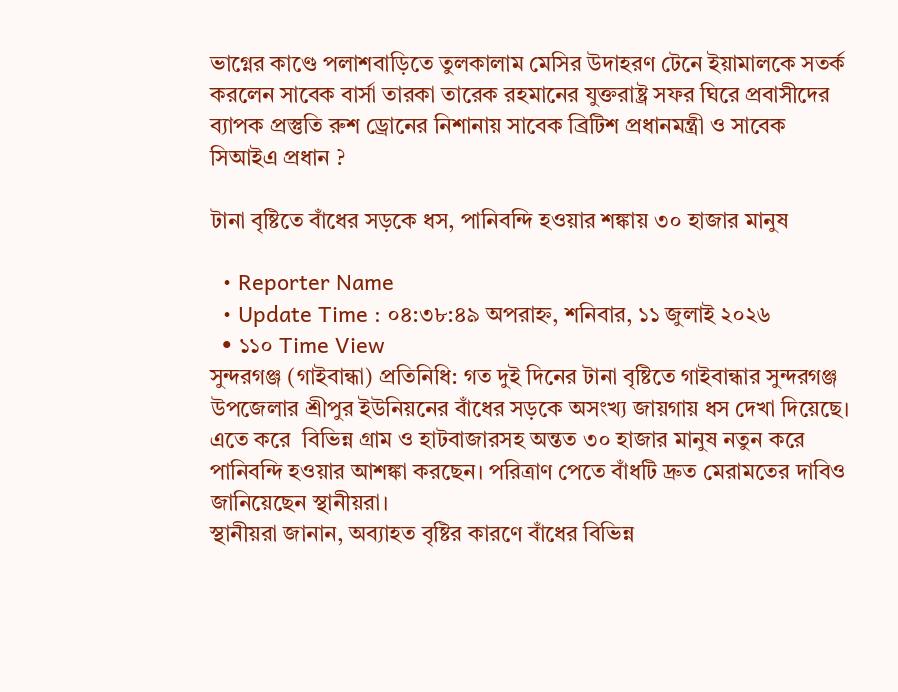ভাগ্নের কাণ্ডে পলাশবাড়িতে তুলকালাম মেসির উদাহরণ টেনে ইয়ামালকে সতর্ক করলেন সাবেক বার্সা তারকা তারেক রহমানের যুক্তরাষ্ট্র সফর ঘিরে প্রবাসীদের ব্যাপক প্রস্তুতি রুশ ড্রোনের নিশানায় সাবেক ব্রিটিশ প্রধানমন্ত্রী ও সাবেক সিআইএ প্রধান ?

টানা বৃষ্টিতে বাঁধের সড়কে ধস, পানিবন্দি হওয়ার শঙ্কায় ৩০ হাজার মানুষ

  • Reporter Name
  • Update Time : ০৪:৩৮:৪৯ অপরাহ্ন, শনিবার, ১১ জুলাই ২০২৬
  • ১১০ Time View
সুন্দরগঞ্জ (গাইবান্ধা) প্রতিনিধি: গত দুই দিনের টানা বৃষ্টিতে গাইবান্ধার সুন্দরগঞ্জ উপজেলার শ্রীপুর ইউনিয়নের বাঁধের সড়কে অসংখ্য জায়গায় ধস দেখা দিয়েছে। এতে করে  বিভিন্ন গ্রাম ও হাটবাজারসহ অন্তত ৩০ হাজার মানুষ নতুন করে পানিবন্দি হওয়ার আশঙ্কা করছেন। পরিত্রাণ পেতে বাঁধটি দ্রুত মেরামতের দাবিও জানিয়েছেন স্থানীয়রা।
স্থানীয়রা জানান, অব্যাহত বৃষ্টির কারণে বাঁধের বিভিন্ন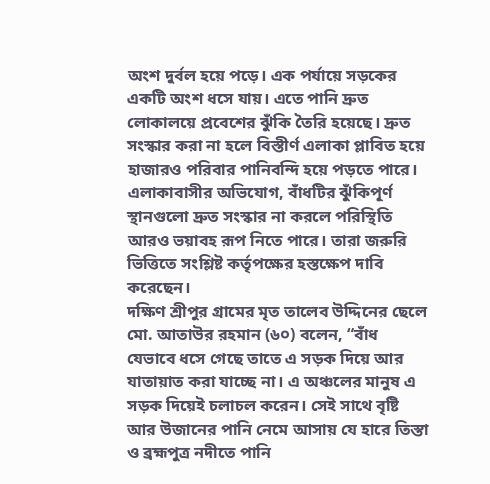অংশ দুর্বল হয়ে পড়ে। এক পর্যায়ে সড়কের একটি অংশ ধসে যায়। এতে পানি দ্রুত লোকালয়ে প্রবেশের ঝুঁকি তৈরি হয়েছে। দ্রুত সংস্কার করা না হলে বিস্তীর্ণ এলাকা প্লাবিত হয়ে হাজারও পরিবার পানিবন্দি হয়ে পড়তে পারে।
এলাকাবাসীর অভিযোগ, বাঁধটির ঝুঁকিপূর্ণ স্থানগুলো দ্রুত সংস্কার না করলে পরিস্থিতি আরও ভয়াবহ রূপ নিতে পারে। তারা জরুরি ভিত্তিতে সংশ্লিষ্ট কর্তৃপক্ষের হস্তক্ষেপ দাবি করেছেন।
দক্ষিণ শ্রীপুর গ্রামের মৃত তালেব উদ্দিনের ছেলে মো. আতাউর রহমান (৬০) বলেন, “বাঁধ যেভাবে ধসে গেছে তাতে এ সড়ক দিয়ে আর যাতায়াত করা যাচ্ছে না। এ অঞ্চলের মানুষ এ সড়ক দিয়েই চলাচল করেন। সেই সাথে বৃষ্টি আর উজানের পানি নেমে আসায় যে হারে তিস্তা ও ব্রহ্মপুত্র নদীতে পানি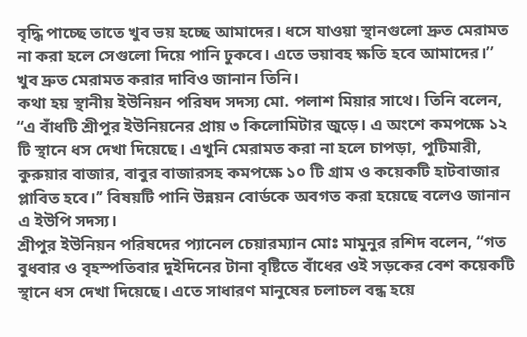বৃদ্ধি পাচ্ছে তাতে খুব ভয় হচ্ছে আমাদের। ধসে যাওয়া স্থানগুলো দ্রুত মেরামত না করা হলে সেগুলো দিয়ে পানি ঢুকবে। এতে ভয়াবহ ক্ষতি হবে আমাদের।’’ খুব দ্রুত মেরামত করার দাবিও জানান তিনি।
কথা হয় স্থানীয় ইউনিয়ন পরিষদ সদস্য মো. পলাশ মিয়ার সাথে। তিনি বলেন, “এ বাঁধটি শ্রীপুর ইউনিয়নের প্রায় ৩ কিলোমিটার জুড়ে। এ অংশে কমপক্ষে ১২ টি স্থানে ধস দেখা দিয়েছে। এখুনি মেরামত করা না হলে চাপড়া, পুটিমারী, কুরুয়ার বাজার, বাবুর বাজারসহ কমপক্ষে ১০ টি গ্রাম ও কয়েকটি হাটবাজার প্লাবিত হবে।’’ বিষয়টি পানি উন্নয়ন বোর্ডকে অবগত করা হয়েছে বলেও জানান এ ইউপি সদস্য।
শ্রীপুর ইউনিয়ন পরিষদের প্যানেল চেয়ারম্যান মোঃ মামুনুর রশিদ বলেন, “গত বুধবার ও বৃহস্পতিবার দুইদিনের টানা বৃষ্টিতে বাঁধের ওই সড়কের বেশ কয়েকটি স্থানে ধস দেখা দিয়েছে। এতে সাধারণ মানুষের চলাচল বন্ধ হয়ে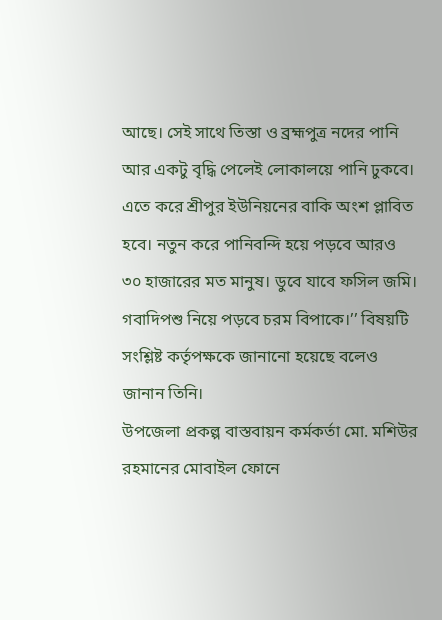আছে। সেই সাথে তিস্তা ও ব্রহ্মপুত্র নদের পানি আর একটু বৃদ্ধি পেলেই লোকালয়ে পানি ঢুকবে। এতে করে শ্রীপুর ইউনিয়নের বাকি অংশ প্লাবিত হবে। নতুন করে পানিবন্দি হয়ে পড়বে আরও  ৩০ হাজারের মত মানুষ। ডুবে যাবে ফসিল জমি। গবাদিপশু নিয়ে পড়বে চরম বিপাকে।’’ বিষয়টি সংশ্লিষ্ট কর্তৃপক্ষকে জানানো হয়েছে বলেও জানান তিনি।
উপজেলা প্রকল্প বাস্তবায়ন কর্মকর্তা মো. মশিউর রহমানের মোবাইল ফোনে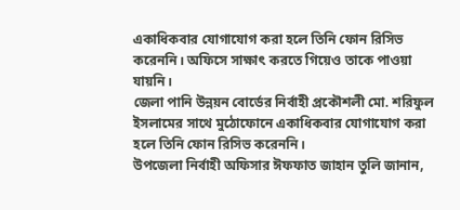একাধিকবার যোগাযোগ করা হলে তিনি ফোন রিসিভ করেননি। অফিসে সাক্ষাৎ করতে গিয়েও তাকে পাওয়া যায়নি।
জেলা পানি উন্নয়ন বোর্ডের নির্বাহী প্রকৌশলী মো. শরিফুল ইসলামের সাথে মুঠোফোনে একাধিকবার যোগাযোগ করা হলে তিনি ফোন রিসিভ করেননি।
উপজেলা নির্বাহী অফিসার ঈফফাত জাহান তুলি জানান,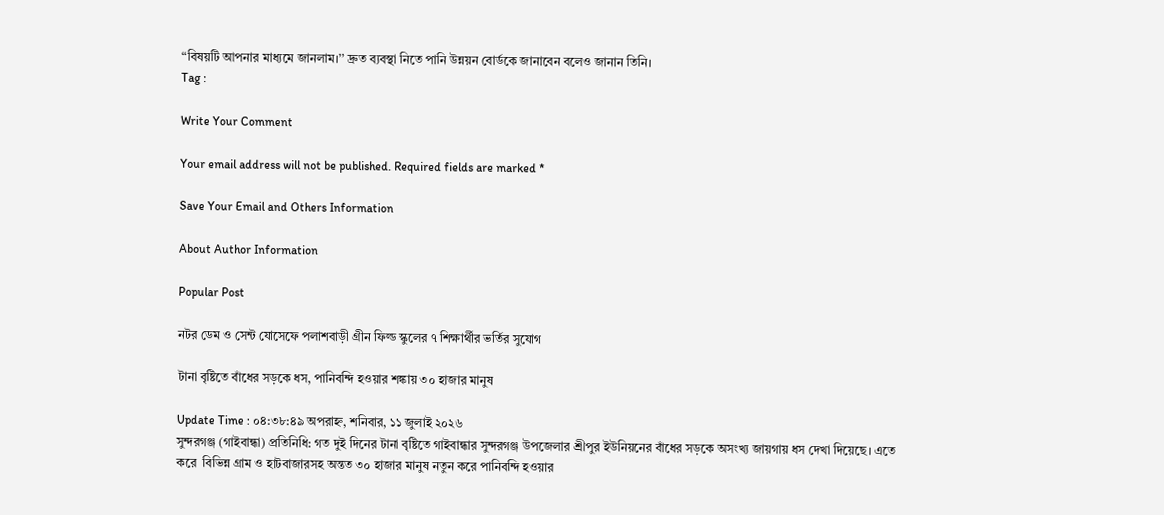“বিষয়টি আপনার মাধ্যমে জানলাম।’’ দ্রুত ব্যবস্থা নিতে পানি উন্নয়ন বোর্ডকে জানাবেন বলেও জানান তিনি।
Tag :

Write Your Comment

Your email address will not be published. Required fields are marked *

Save Your Email and Others Information

About Author Information

Popular Post

নটর ডেম ও সেন্ট যোসেফে পলাশবাড়ী গ্রীন ফিল্ড স্কুলের ৭ শিক্ষার্থীর ভর্তির সুযোগ

টানা বৃষ্টিতে বাঁধের সড়কে ধস, পানিবন্দি হওয়ার শঙ্কায় ৩০ হাজার মানুষ

Update Time : ০৪:৩৮:৪৯ অপরাহ্ন, শনিবার, ১১ জুলাই ২০২৬
সুন্দরগঞ্জ (গাইবান্ধা) প্রতিনিধি: গত দুই দিনের টানা বৃষ্টিতে গাইবান্ধার সুন্দরগঞ্জ উপজেলার শ্রীপুর ইউনিয়নের বাঁধের সড়কে অসংখ্য জায়গায় ধস দেখা দিয়েছে। এতে করে  বিভিন্ন গ্রাম ও হাটবাজারসহ অন্তত ৩০ হাজার মানুষ নতুন করে পানিবন্দি হওয়ার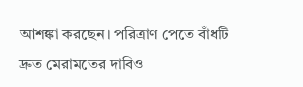আশঙ্কা করছেন। পরিত্রাণ পেতে বাঁধটি দ্রুত মেরামতের দাবিও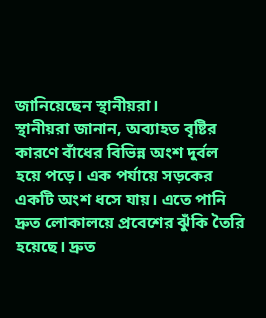জানিয়েছেন স্থানীয়রা।
স্থানীয়রা জানান, অব্যাহত বৃষ্টির কারণে বাঁধের বিভিন্ন অংশ দুর্বল হয়ে পড়ে। এক পর্যায়ে সড়কের একটি অংশ ধসে যায়। এতে পানি দ্রুত লোকালয়ে প্রবেশের ঝুঁকি তৈরি হয়েছে। দ্রুত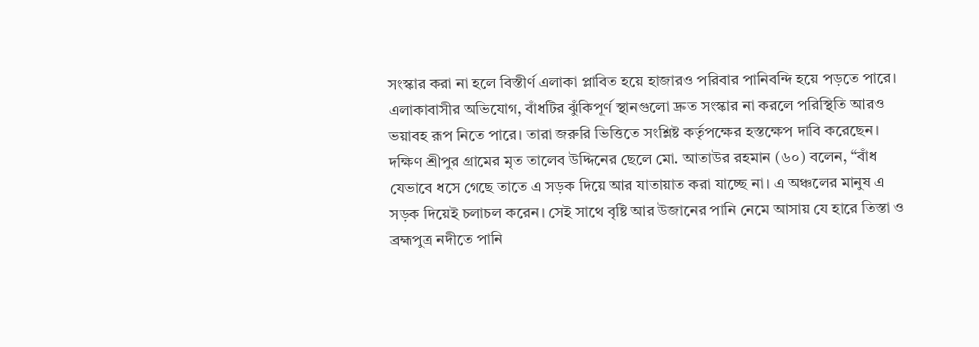সংস্কার করা না হলে বিস্তীর্ণ এলাকা প্লাবিত হয়ে হাজারও পরিবার পানিবন্দি হয়ে পড়তে পারে।
এলাকাবাসীর অভিযোগ, বাঁধটির ঝুঁকিপূর্ণ স্থানগুলো দ্রুত সংস্কার না করলে পরিস্থিতি আরও ভয়াবহ রূপ নিতে পারে। তারা জরুরি ভিত্তিতে সংশ্লিষ্ট কর্তৃপক্ষের হস্তক্ষেপ দাবি করেছেন।
দক্ষিণ শ্রীপুর গ্রামের মৃত তালেব উদ্দিনের ছেলে মো. আতাউর রহমান (৬০) বলেন, “বাঁধ যেভাবে ধসে গেছে তাতে এ সড়ক দিয়ে আর যাতায়াত করা যাচ্ছে না। এ অঞ্চলের মানুষ এ সড়ক দিয়েই চলাচল করেন। সেই সাথে বৃষ্টি আর উজানের পানি নেমে আসায় যে হারে তিস্তা ও ব্রহ্মপুত্র নদীতে পানি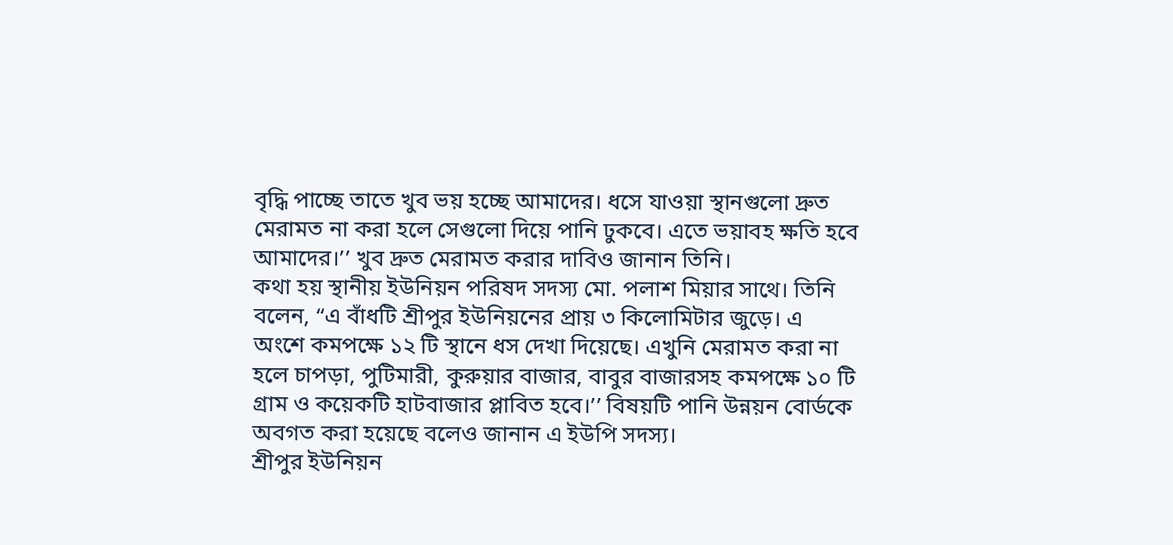বৃদ্ধি পাচ্ছে তাতে খুব ভয় হচ্ছে আমাদের। ধসে যাওয়া স্থানগুলো দ্রুত মেরামত না করা হলে সেগুলো দিয়ে পানি ঢুকবে। এতে ভয়াবহ ক্ষতি হবে আমাদের।’’ খুব দ্রুত মেরামত করার দাবিও জানান তিনি।
কথা হয় স্থানীয় ইউনিয়ন পরিষদ সদস্য মো. পলাশ মিয়ার সাথে। তিনি বলেন, “এ বাঁধটি শ্রীপুর ইউনিয়নের প্রায় ৩ কিলোমিটার জুড়ে। এ অংশে কমপক্ষে ১২ টি স্থানে ধস দেখা দিয়েছে। এখুনি মেরামত করা না হলে চাপড়া, পুটিমারী, কুরুয়ার বাজার, বাবুর বাজারসহ কমপক্ষে ১০ টি গ্রাম ও কয়েকটি হাটবাজার প্লাবিত হবে।’’ বিষয়টি পানি উন্নয়ন বোর্ডকে অবগত করা হয়েছে বলেও জানান এ ইউপি সদস্য।
শ্রীপুর ইউনিয়ন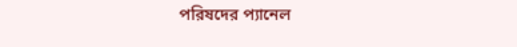পরিষদের প্যানেল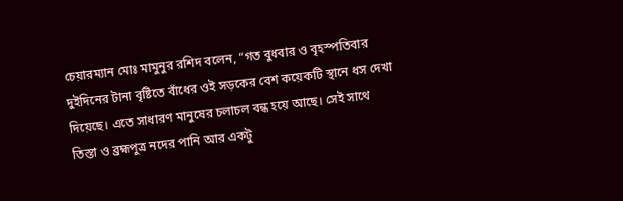চেয়ারম্যান মোঃ মামুনুর রশিদ বলেন, “গত বুধবার ও বৃহস্পতিবার দুইদিনের টানা বৃষ্টিতে বাঁধের ওই সড়কের বেশ কয়েকটি স্থানে ধস দেখা দিয়েছে। এতে সাধারণ মানুষের চলাচল বন্ধ হয়ে আছে। সেই সাথে তিস্তা ও ব্রহ্মপুত্র নদের পানি আর একটু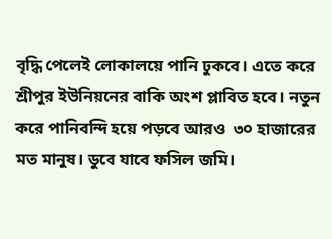বৃদ্ধি পেলেই লোকালয়ে পানি ঢুকবে। এতে করে শ্রীপুর ইউনিয়নের বাকি অংশ প্লাবিত হবে। নতুন করে পানিবন্দি হয়ে পড়বে আরও  ৩০ হাজারের মত মানুষ। ডুবে যাবে ফসিল জমি।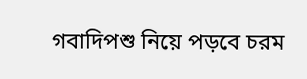গবাদিপশু নিয়ে পড়বে চরম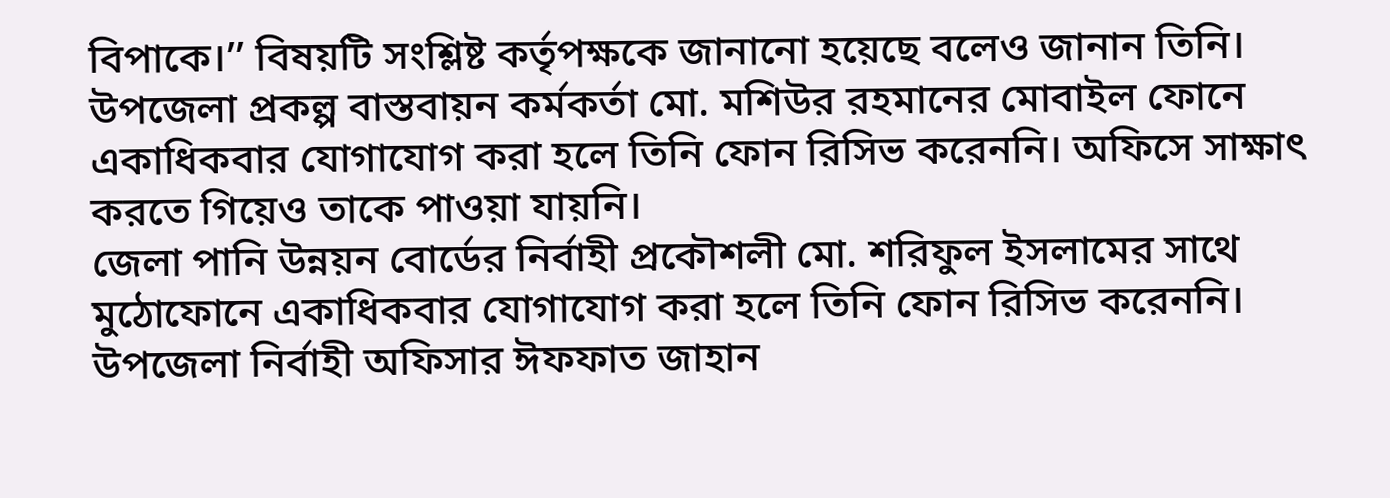বিপাকে।’’ বিষয়টি সংশ্লিষ্ট কর্তৃপক্ষকে জানানো হয়েছে বলেও জানান তিনি।
উপজেলা প্রকল্প বাস্তবায়ন কর্মকর্তা মো. মশিউর রহমানের মোবাইল ফোনে একাধিকবার যোগাযোগ করা হলে তিনি ফোন রিসিভ করেননি। অফিসে সাক্ষাৎ করতে গিয়েও তাকে পাওয়া যায়নি।
জেলা পানি উন্নয়ন বোর্ডের নির্বাহী প্রকৌশলী মো. শরিফুল ইসলামের সাথে মুঠোফোনে একাধিকবার যোগাযোগ করা হলে তিনি ফোন রিসিভ করেননি।
উপজেলা নির্বাহী অফিসার ঈফফাত জাহান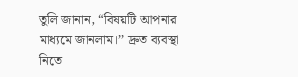তুলি জানান, “বিষয়টি আপনার মাধ্যমে জানলাম।’’ দ্রুত ব্যবস্থা নিতে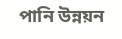পানি উন্নয়ন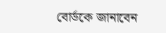বোর্ডকে জানাবেন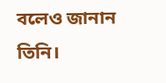বলেও জানান তিনি।